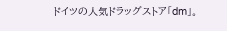ドイツの人気ドラッグストア「dm」。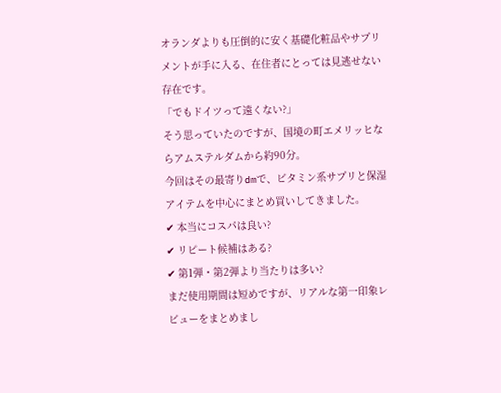オランダよりも圧倒的に安く基礎化粧品やサプリメントが手に入る、在住者にとっては見逃せない存在です。
「でもドイツって遠くない?」
そう思っていたのですが、国境の町エメリッヒならアムステルダムから約90分。
今回はその最寄りdmで、ビタミン系サプリと保湿アイテムを中心にまとめ買いしてきました。
✔ 本当にコスパは良い?
✔ リピート候補はある?
✔ 第1弾・第2弾より当たりは多い?
まだ使用期間は短めですが、リアルな第一印象レビューをまとめまし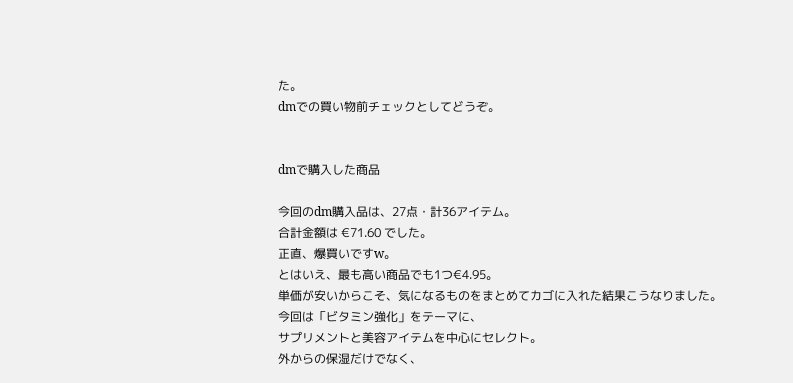た。
dmでの買い物前チェックとしてどうぞ。


dmで購入した商品

今回のdm購入品は、27点・計36アイテム。
合計金額は €71.60 でした。
正直、爆買いですw。
とはいえ、最も高い商品でも1つ€4.95。
単価が安いからこそ、気になるものをまとめてカゴに入れた結果こうなりました。
今回は「ビタミン強化」をテーマに、
サプリメントと美容アイテムを中心にセレクト。
外からの保湿だけでなく、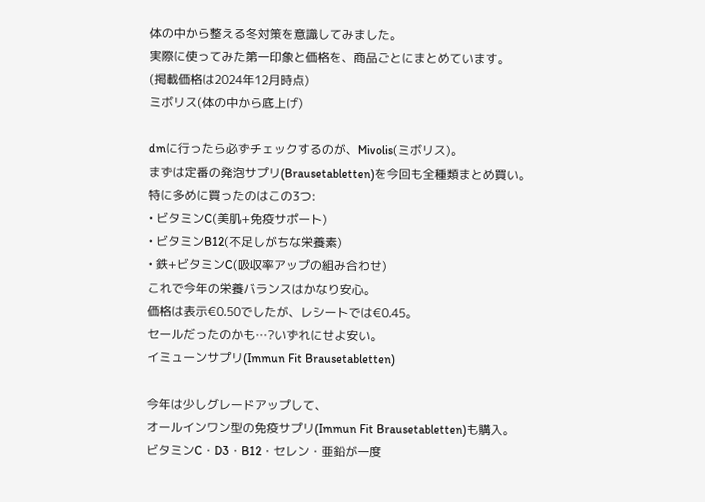体の中から整える冬対策を意識してみました。
実際に使ってみた第一印象と価格を、商品ごとにまとめています。
(掲載価格は2024年12月時点)
ミボリス(体の中から底上げ)

dmに行ったら必ずチェックするのが、Mivolis(ミボリス)。
まずは定番の発泡サプリ(Brausetabletten)を今回も全種類まとめ買い。
特に多めに買ったのはこの3つ:
• ビタミンC(美肌+免疫サポート)
• ビタミンB12(不足しがちな栄養素)
• 鉄+ビタミンC(吸収率アップの組み合わせ)
これで今年の栄養バランスはかなり安心。
価格は表示€0.50でしたが、レシートでは€0.45。
セールだったのかも…?いずれにせよ安い。
イミューンサプリ(Immun Fit Brausetabletten)

今年は少しグレードアップして、
オールインワン型の免疫サプリ(Immun Fit Brausetabletten)も購入。
ビタミンC・D3・B12・セレン・亜鉛が一度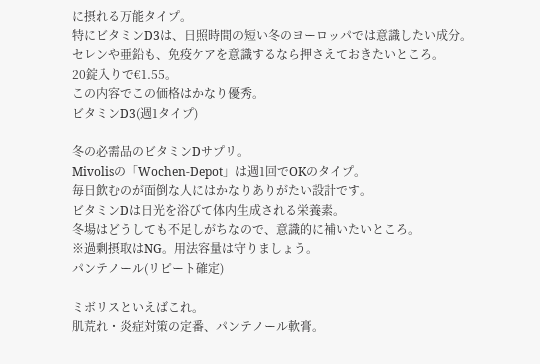に摂れる万能タイプ。
特にビタミンD3は、日照時間の短い冬のヨーロッパでは意識したい成分。
セレンや亜鉛も、免疫ケアを意識するなら押さえておきたいところ。
20錠入りで€1.55。
この内容でこの価格はかなり優秀。
ビタミンD3(週1タイプ)

冬の必需品のビタミンDサプリ。
Mivolisの「Wochen-Depot」は週1回でOKのタイプ。
毎日飲むのが面倒な人にはかなりありがたい設計です。
ビタミンDは日光を浴びて体内生成される栄養素。
冬場はどうしても不足しがちなので、意識的に補いたいところ。
※過剰摂取はNG。用法容量は守りましょう。
パンテノール(リピート確定)

ミボリスといえばこれ。
肌荒れ・炎症対策の定番、パンテノール軟膏。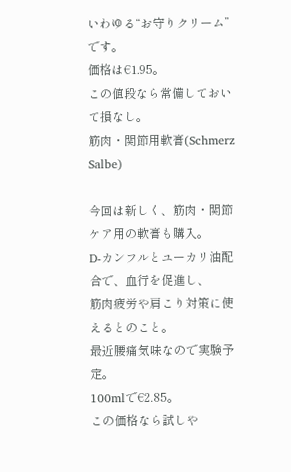いわゆる“お守りクリーム”です。
価格は€1.95。
この値段なら常備しておいて損なし。
筋肉・関節用軟膏(Schmerz Salbe)

今回は新しく、筋肉・関節ケア用の軟膏も購入。
D-カンフルとユーカリ油配合で、血行を促進し、
筋肉疲労や肩こり対策に使えるとのこと。
最近腰痛気味なので実験予定。
100mlで€2.85。
この価格なら試しや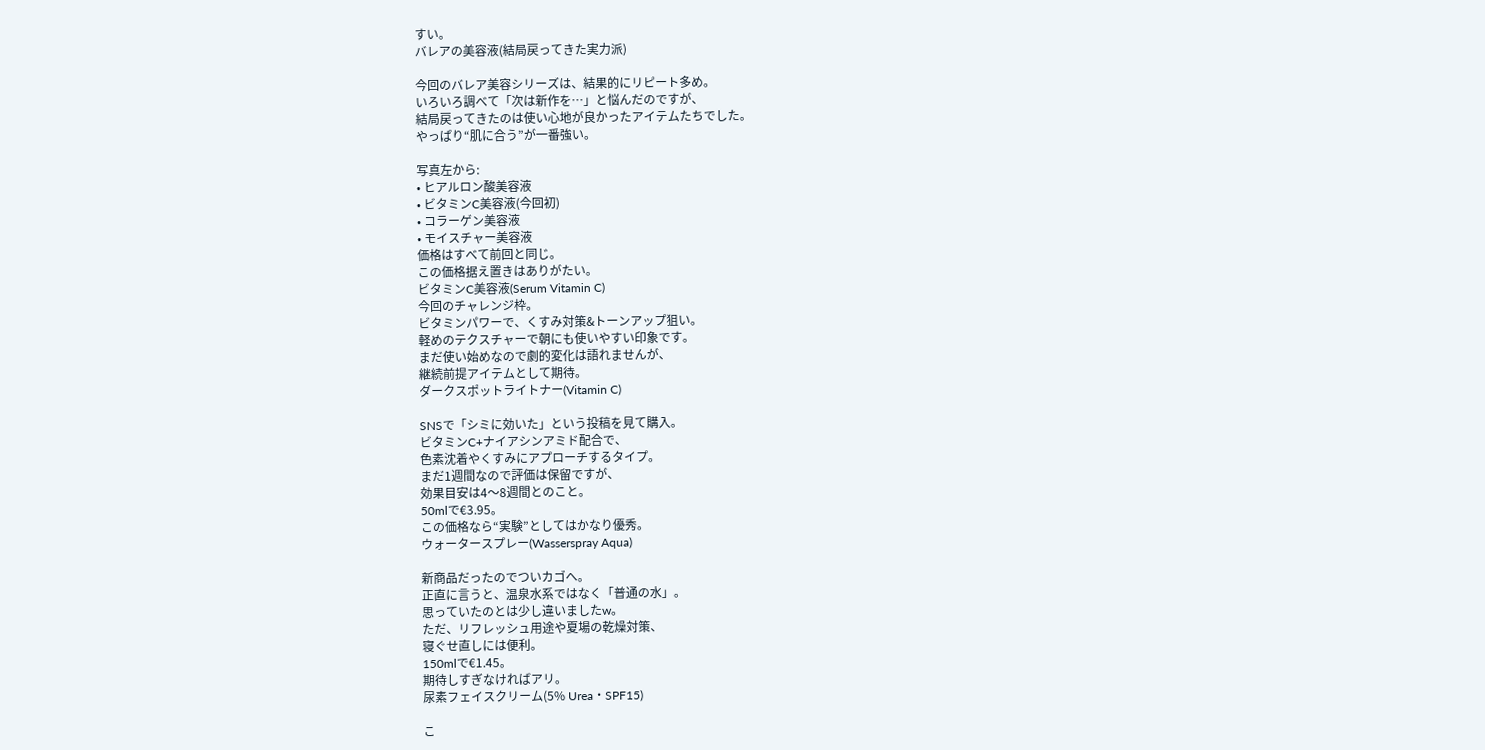すい。
バレアの美容液(結局戻ってきた実力派)

今回のバレア美容シリーズは、結果的にリピート多め。
いろいろ調べて「次は新作を…」と悩んだのですが、
結局戻ってきたのは使い心地が良かったアイテムたちでした。
やっぱり“肌に合う”が一番強い。

写真左から:
• ヒアルロン酸美容液
• ビタミンC美容液(今回初)
• コラーゲン美容液
• モイスチャー美容液
価格はすべて前回と同じ。
この価格据え置きはありがたい。
ビタミンC美容液(Serum Vitamin C)
今回のチャレンジ枠。
ビタミンパワーで、くすみ対策&トーンアップ狙い。
軽めのテクスチャーで朝にも使いやすい印象です。
まだ使い始めなので劇的変化は語れませんが、
継続前提アイテムとして期待。
ダークスポットライトナー(Vitamin C)

SNSで「シミに効いた」という投稿を見て購入。
ビタミンC+ナイアシンアミド配合で、
色素沈着やくすみにアプローチするタイプ。
まだ1週間なので評価は保留ですが、
効果目安は4〜8週間とのこと。
50mlで€3.95。
この価格なら“実験”としてはかなり優秀。
ウォータースプレー(Wasserspray Aqua)

新商品だったのでついカゴへ。
正直に言うと、温泉水系ではなく「普通の水」。
思っていたのとは少し違いましたw。
ただ、リフレッシュ用途や夏場の乾燥対策、
寝ぐせ直しには便利。
150mlで€1.45。
期待しすぎなければアリ。
尿素フェイスクリーム(5% Urea・SPF15)

こ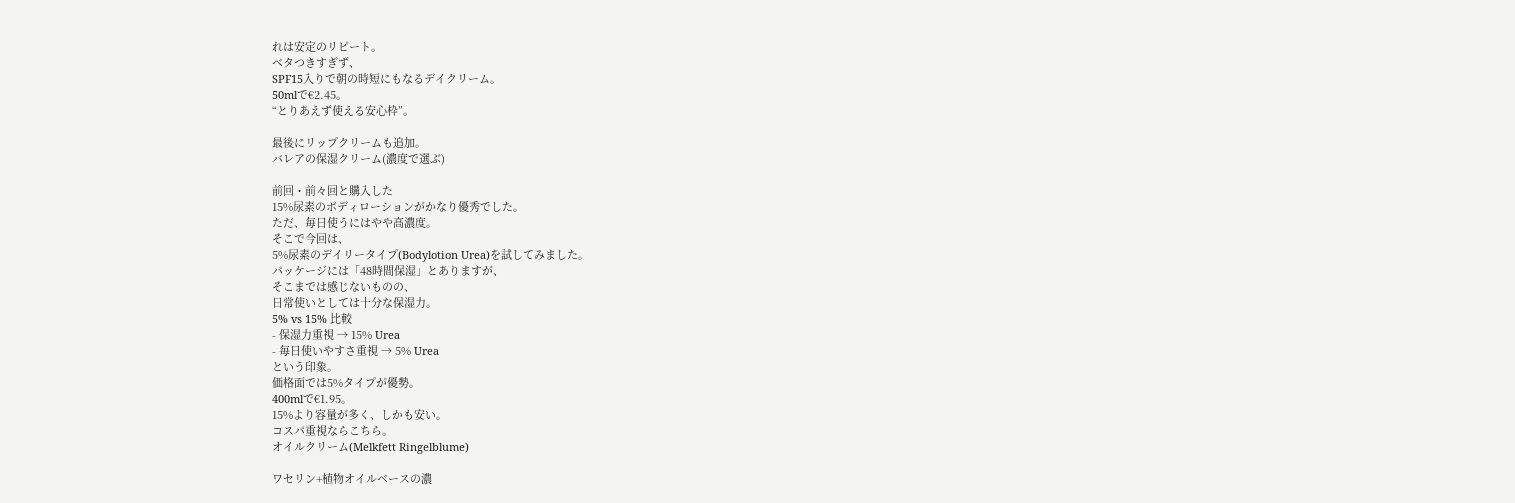れは安定のリピート。
ベタつきすぎず、
SPF15入りで朝の時短にもなるデイクリーム。
50mlで€2.45。
“とりあえず使える安心枠”。

最後にリップクリームも追加。
バレアの保湿クリーム(濃度で選ぶ)

前回・前々回と購入した
15%尿素のボディローションがかなり優秀でした。
ただ、毎日使うにはやや高濃度。
そこで今回は、
5%尿素のデイリータイプ(Bodylotion Urea)を試してみました。
パッケージには「48時間保湿」とありますが、
そこまでは感じないものの、
日常使いとしては十分な保湿力。
5% vs 15% 比較
- 保湿力重視 → 15% Urea
- 毎日使いやすさ重視 → 5% Urea
という印象。
価格面では5%タイプが優勢。
400mlで€1.95。
15%より容量が多く、しかも安い。
コスパ重視ならこちら。
オイルクリーム(Melkfett Ringelblume)

ワセリン+植物オイルベースの濃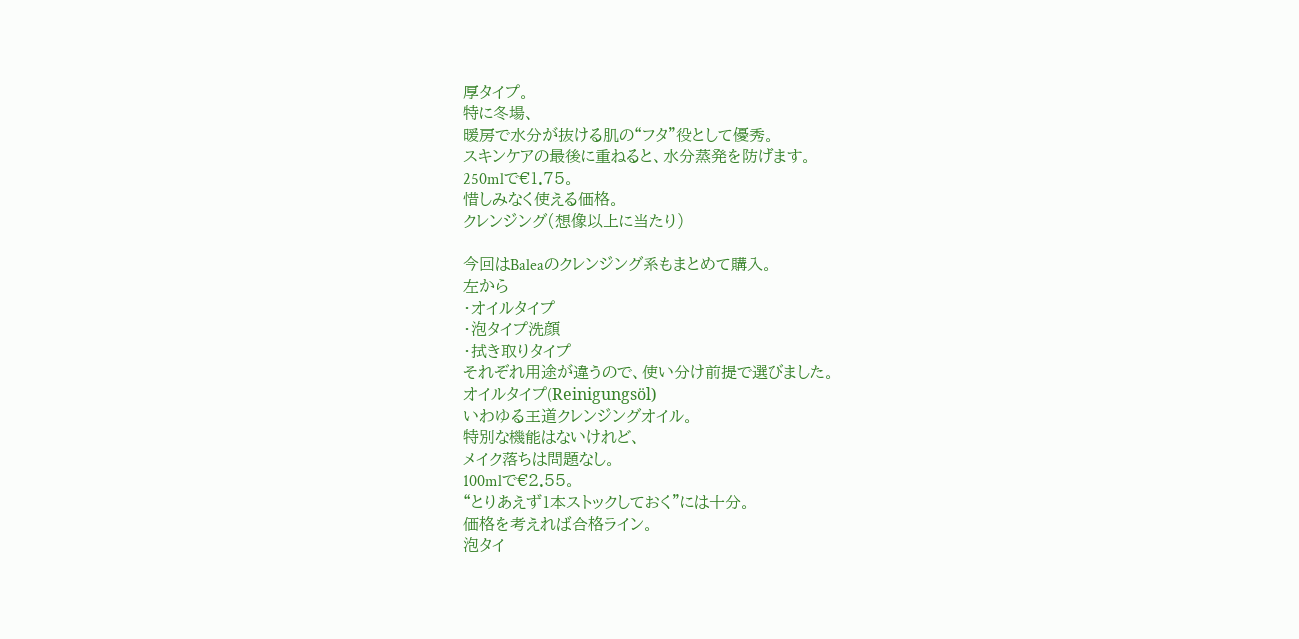厚タイプ。
特に冬場、
暖房で水分が抜ける肌の“フタ”役として優秀。
スキンケアの最後に重ねると、水分蒸発を防げます。
250mlで€1.75。
惜しみなく使える価格。
クレンジング(想像以上に当たり)

今回はBaleaのクレンジング系もまとめて購入。
左から
・オイルタイプ
・泡タイプ洗顔
・拭き取りタイプ
それぞれ用途が違うので、使い分け前提で選びました。
オイルタイプ(Reinigungsöl)
いわゆる王道クレンジングオイル。
特別な機能はないけれど、
メイク落ちは問題なし。
100mlで€2.55。
“とりあえず1本ストックしておく”には十分。
価格を考えれば合格ライン。
泡タイ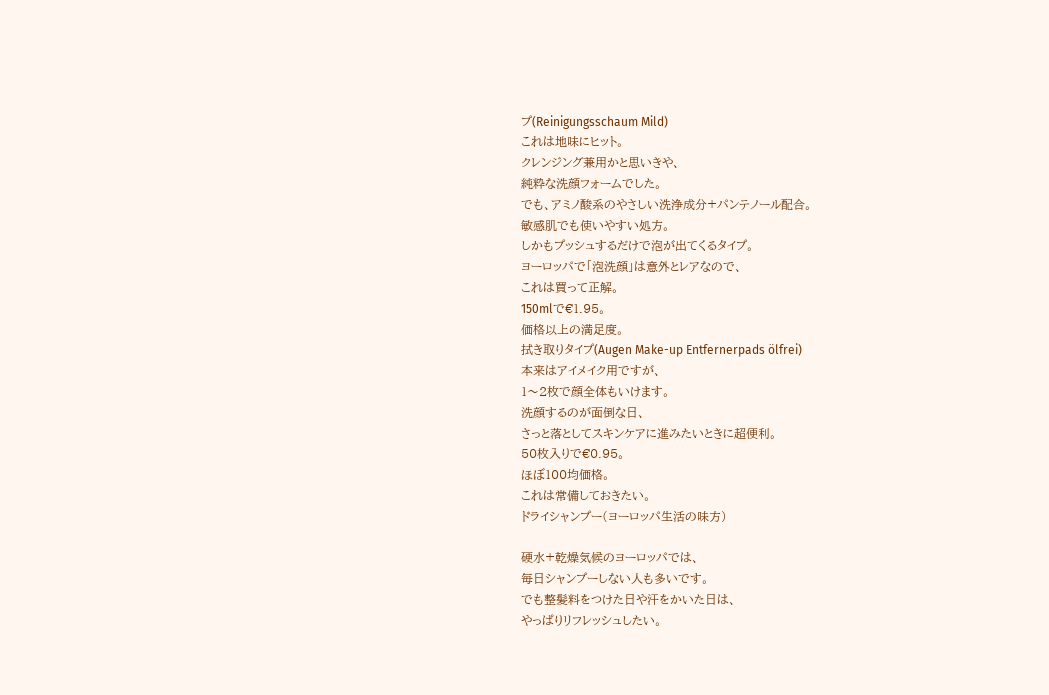プ(Reinigungsschaum Mild)
これは地味にヒット。
クレンジング兼用かと思いきや、
純粋な洗顔フォームでした。
でも、アミノ酸系のやさしい洗浄成分+パンテノール配合。
敏感肌でも使いやすい処方。
しかもプッシュするだけで泡が出てくるタイプ。
ヨーロッパで「泡洗顔」は意外とレアなので、
これは買って正解。
150mlで€1.95。
価格以上の満足度。
拭き取りタイプ(Augen Make-up Entfernerpads ölfrei)
本来はアイメイク用ですが、
1〜2枚で顔全体もいけます。
洗顔するのが面倒な日、
さっと落としてスキンケアに進みたいときに超便利。
50枚入りで€0.95。
ほぼ100均価格。
これは常備しておきたい。
ドライシャンプー(ヨーロッパ生活の味方)

硬水+乾燥気候のヨーロッパでは、
毎日シャンプーしない人も多いです。
でも整髪料をつけた日や汗をかいた日は、
やっぱりリフレッシュしたい。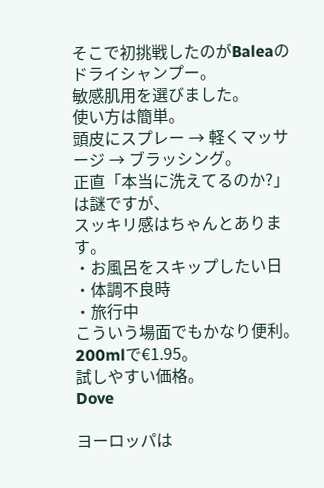そこで初挑戦したのがBaleaのドライシャンプー。
敏感肌用を選びました。
使い方は簡単。
頭皮にスプレー → 軽くマッサージ → ブラッシング。
正直「本当に洗えてるのか?」は謎ですが、
スッキリ感はちゃんとあります。
・お風呂をスキップしたい日
・体調不良時
・旅行中
こういう場面でもかなり便利。
200mlで€1.95。
試しやすい価格。
Dove

ヨーロッパは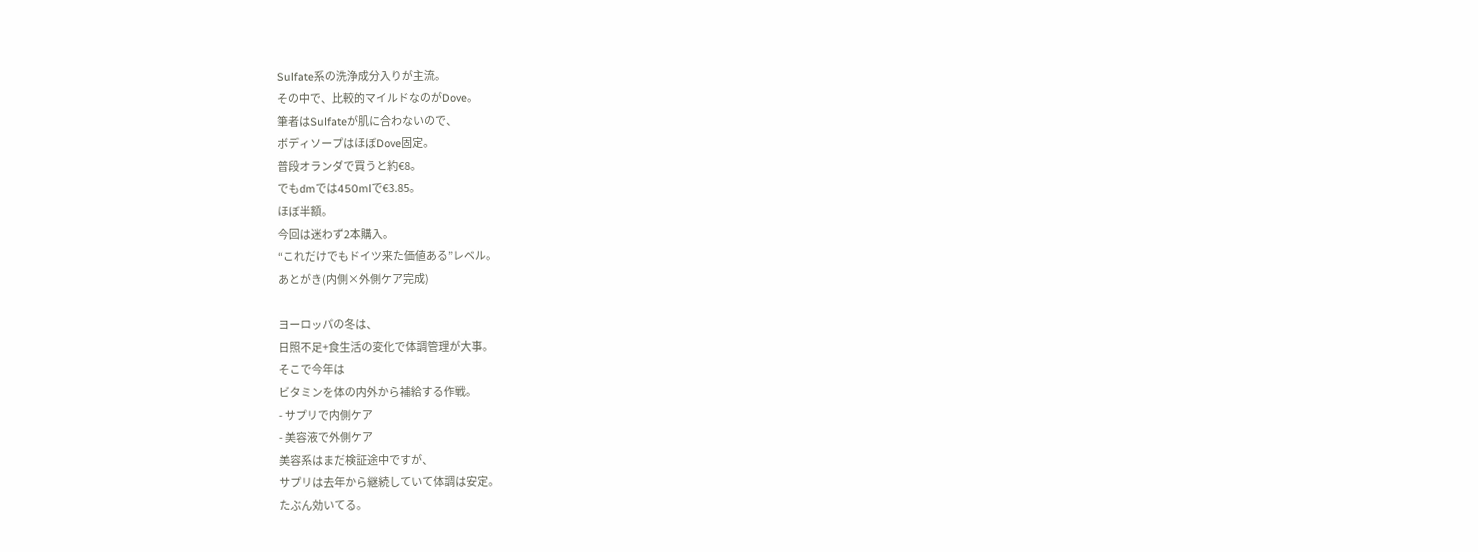Sulfate系の洗浄成分入りが主流。
その中で、比較的マイルドなのがDove。
筆者はSulfateが肌に合わないので、
ボディソープはほぼDove固定。
普段オランダで買うと約€8。
でもdmでは450mlで€3.85。
ほぼ半額。
今回は迷わず2本購入。
“これだけでもドイツ来た価値ある”レベル。
あとがき(内側×外側ケア完成)

ヨーロッパの冬は、
日照不足+食生活の変化で体調管理が大事。
そこで今年は
ビタミンを体の内外から補給する作戦。
- サプリで内側ケア
- 美容液で外側ケア
美容系はまだ検証途中ですが、
サプリは去年から継続していて体調は安定。
たぶん効いてる。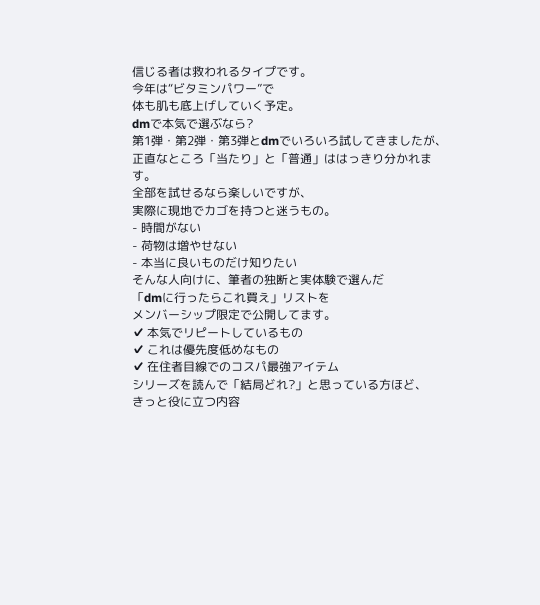信じる者は救われるタイプです。
今年は“ビタミンパワー”で
体も肌も底上げしていく予定。
dmで本気で選ぶなら?
第1弾・第2弾・第3弾とdmでいろいろ試してきましたが、
正直なところ「当たり」と「普通」ははっきり分かれます。
全部を試せるなら楽しいですが、
実際に現地でカゴを持つと迷うもの。
- 時間がない
- 荷物は増やせない
- 本当に良いものだけ知りたい
そんな人向けに、筆者の独断と実体験で選んだ
「dmに行ったらこれ買え」リストを
メンバーシップ限定で公開してます。
✔ 本気でリピートしているもの
✔ これは優先度低めなもの
✔ 在住者目線でのコスパ最強アイテム
シリーズを読んで「結局どれ?」と思っている方ほど、
きっと役に立つ内容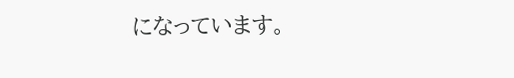になっています。